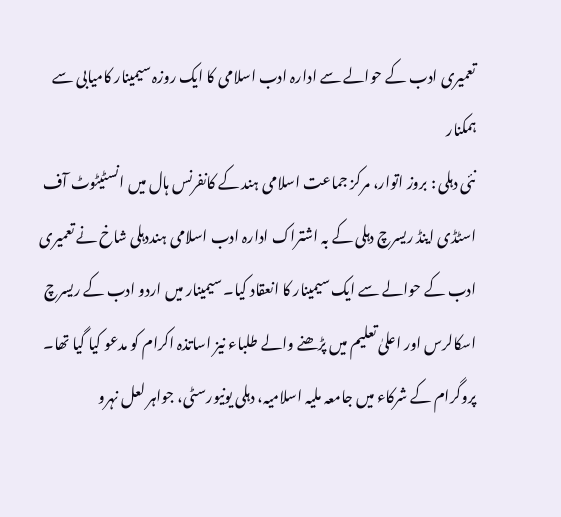تعمیری ادب کے حوالے سے ادارہ ادب اسلامی کا ایک روزہ سیمینار کامیابی سے ہمکنار
نئی دہلی : بروز اتوار، مرکز جماعت اسلامی ہند کے کانفرنس ہال میں انسٹیٹوٹ آف اسٹڈی اینڈ ریسرچ دہلی کے بہ اشتراک ادارہ ادب اسلامی ہنددہلی شاخ نے تعمیری ادب کے حوالے سے ایک سیمینار کا انعقاد کیا۔ سیمینار میں اردو ادب کے ریسرچ اسکالرس اور اعلیٰ تعلیم میں پڑھنے والے طلباء نیز اساتذہ اکرام کو مدعو کیا گیا تھا۔ پروگرام کے شرکاء میں جامعہ ملیہ اسلامیہ، دہلی یونیورسٹی، جواہر لعل نہرو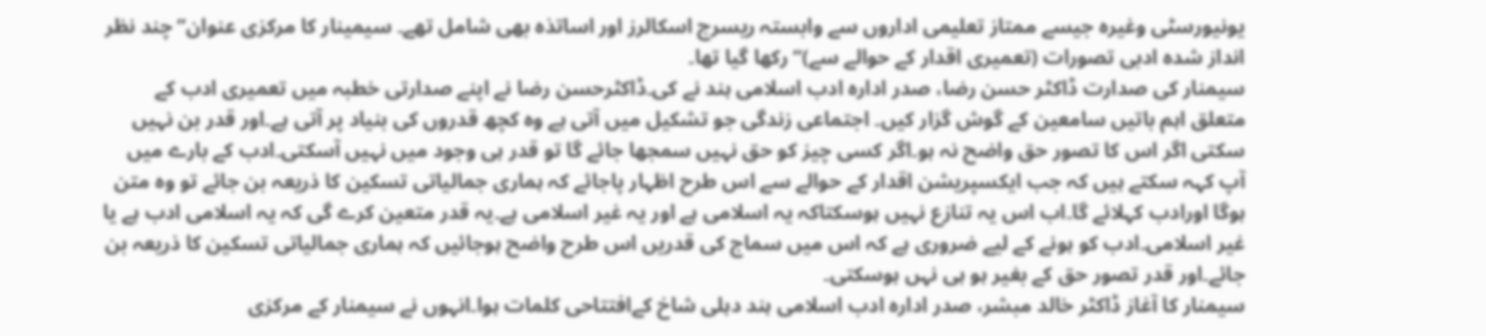یونیورسٹی وغیرہ جیسے ممتاز تعلیمی اداروں سے وابستہ ریسرچ اسکالرز اور اساتذہ بھی شامل تھے۔ سیمینار کا مرکزی عنوان”چند نظر انداز شدہ ادبی تصورات (تعمیری اقدار کے حوالے سے)” رکھا گیا تھا۔
سیمنار کی صدارت ڈاکٹر حسن رضا، صدر ادارہ ادب اسلامی ہند نے کی۔ڈاکٹرحسن رضا نے اپنے صدارتی خطبہ میں تعمیری ادب کے متعلق اہم باتیں سامعین کے گوش گزار کیں۔ اجتماعی زندگی جو تشکیل میں آتی ہے وہ کچھ قدروں کی بنیاد پر آتی ہے۔اور قدر بن نہیں سکتی اگر اس کا تصور حق واضح نہ ہو۔اگر کسی چیز کو حق نہیں سمجھا جائے گا تو قدر ہی وجود میں نہیں آسکتی۔ادب کے بارے میں آپ کہہ سکتے ہیں کہ جب ایکسپریشن اقدار کے حوالے سے اس طرح اظہار پاجائے کہ ہماری جمالیاتی تسکین کا ذریعہ بن جائے تو وہ متن ہوگا اورادب کہلائے گا۔اب اس یہ تنازع نہیں ہوسکتاکہ یہ اسلامی ہے اور یہ غیر اسلامی ہے۔یہ قدر متعین کرے گی کہ یہ اسلامی ادب ہے یا غیر اسلامی۔ادب کو ہونے کے لیے ضروری ہے کہ اس میں سماج کی قدریں اس طرح واضح ہوجائیں کہ ہماری جمالیاتی تسکین کا ذریعہ بن جائے۔اور قدر تصور حق کے بغیر ہو ہی نہں ہوسکتی۔
سیمنار کا آغاز ڈاکٹر خالد مبشر، صدر ادارہ ادب اسلامی ہند دہلی شاخ کےافتتاحی کلمات ہوا۔انہوں نے سیمنار کے مرکزی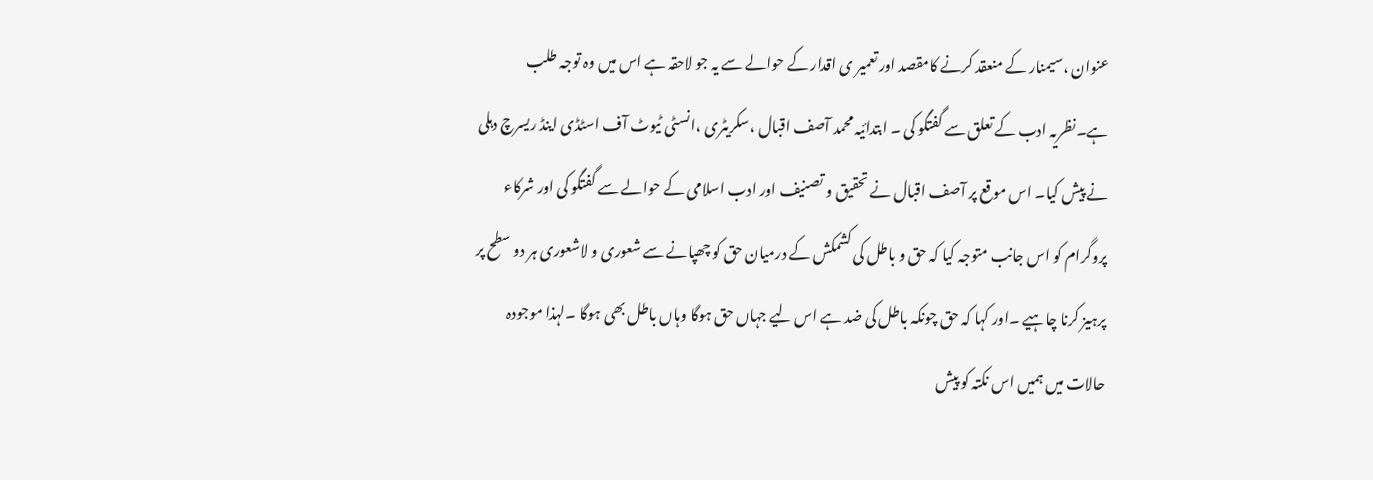عنوان ،سیمنار کے منعقد کرنے کامقصد اور تعمیر ی اقدار کے حوالے سے یہ جو لاحقہ ہے اس میں وہ توجہ طلب ہے۔نظریہ ادب کے تعلق سے گفتگو کی ۔ ابتدائیہ محمد آصف اقبال ،سکریٹری ،انسٹی ٹیوٹ آف اسٹڈی اینڈ ریسرچ دہلی نے پیش کیا۔ اس موقع پر آصف اقبال نے تحقیق و تصنیف اور ادب اسلامی کے حوالے سے گفتگو کی اور شرکاء پروگرام کو اس جانب متوجہ کیا کہ حق و باطل کی کشمکش کے درمیان حق کو چھپانے سے شعوری و لاشعوری ہر دو سطح پر پرہیز کرنا چاہیے ۔اور کہا کہ حق چونکہ باطل کی ضد ہے اس لیے جہاں حق ہوگا وہاں باطل بھی ہوگا ۔لہذا موجودہ حالات میں ہمیں اس نکتہ کو پیش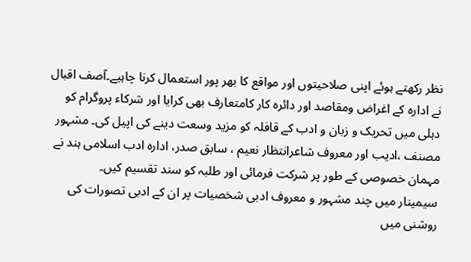نظر رکھتے ہوئے اپنی صلاحیتوں اور مواقع کا بھر پور استعمال کرنا چاہیے۔آصف اقبال نے ادارہ کے اغراض ومقاصد اور دائرہ کار کامتعارف بھی کرایا اور شرکاء پروگرام کو دہلی میں تحریک و زبان و ادب کے قافلہ کو مزید وسعت دینے کی اپیل کی۔ مشہور مصنف ،ادیب اور معروف شاعرانتظار نعیم ، سابق صدر، ادارہ ادب اسلامی ہند نے مہمان خصوصی کے طور پر شرکت فرمائی اور طلبہ کو سند تقسیم کیں۔
سیمینار میں چند مشہور و معروف ادبی شخصیات پر ان کے ادبی تصورات کی روشنی میں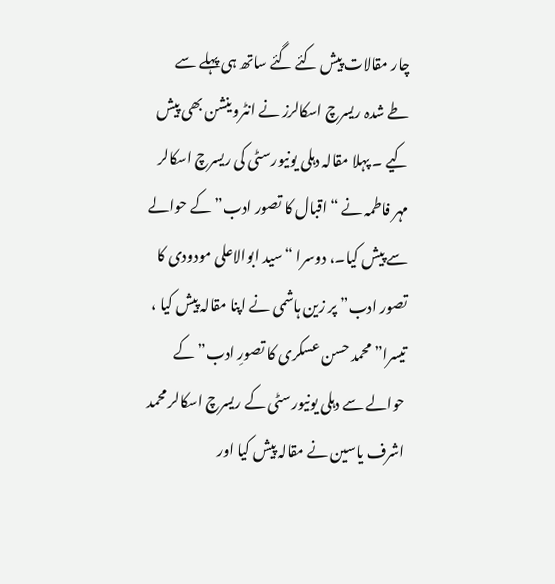چار مقالات پیش کئے گئے ساتھ ہی پہلے سے طے شدہ ریسرچ اسکالرز نے انٹروینشن بھی پیش کیے ۔ پہلا مقالہ دہلی یونیورسٹی کی ریسرچ اسکالر مہر فاطمہ نے “اقبال کا تصور ادب” کے حوالے سے پیش کیا۔، دوسرا “سید ابوالاعلی مودودی کا تصور ادب” پر زین ہاشمی نے اپنا مقالہ پیش کیا ، تیسرا”محمد حسن عسکری کا تصورِ ادب” کے حوالے سے دہلی یونیورسٹی کے ریسرچ اسکالر محمد اشرف یاسین نے مقالہ پیش کیا اور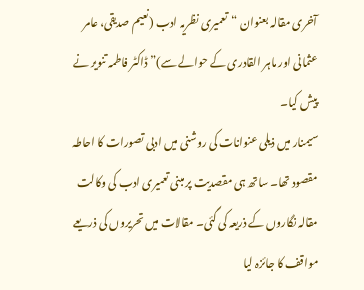آخری مقالہ بعنوان “تعمیری نظریہ ادب (نعیم صدیقی، عامر عثمانی اور ماہر القادری کے حوالے سے)” ڈاکٹر فاطمہ تنویر نے پیش کیا۔
سیمنار میں ذیلی عنوانات کی روشنی میں ادبی تصورات کا احاطہ مقصود تھا۔ ساتھ ہی مقصدیت پر مبنی تعمیری ادب کی وکالت مقالہ نگاروں کے ذریعہ کی گئی۔ مقالات میں تحریروں کی ذریعے مواقف کا جائزہ لیا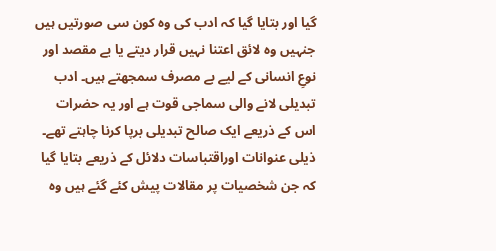گیا اور بتایا گیا کہ ادب کی وہ کون سی صورتیں ہیں جنہیں وہ لائق اعتنا نہیں قرار دیتے یا بے مقصد اور نوعِ انسانی کے لیے بے مصرف سمجھتے ہیں۔ ادب تبدیلی لانے والی سماجی قوت ہے اور یہ حضرات اس کے ذریعے ایک صالح تبدیلی برپا کرنا چاہتے تھے۔ ذیلی عنوانات اوراقتباسات دلائل کے ذریعے بتایا گیا کہ جن شخصیات پر مقالات پیش کئے گئے ہیں وہ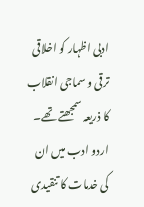ادبی اظہار کو اخلاقی ترقی و سماجی انقلاب کا ذریعہ سمجھتے تھے۔ اردو ادب میں ان کی خدمات کا تنقیدی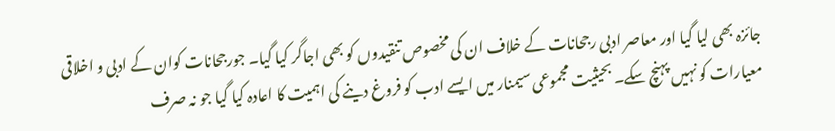جائزہ بھی لیا گیا اور معاصر ادبی رجحانات کے خلاف ان کی مخصوص تنقیدوں کو بھی اجاگر کیا گیا۔ جورجحانات کوان کے ادبی و اخلاقی معیارات کو نہیں پہنچ سکے۔ بحیثیت مجموعی سیمنار میں ایسے ادب کو فروغ دینے کی اہمیت کا اعادہ کیا گیا جو نہ صرف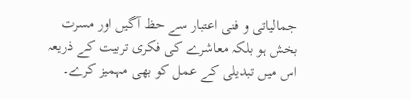جمالیاتی و فنی اعتبار سے حظ آگیں اور مسرت بخش ہو بلکہ معاشرے کی فکری تربیت کے ذریعہ اس میں تبدیلی کے عمل کو بھی مہمیز کرے۔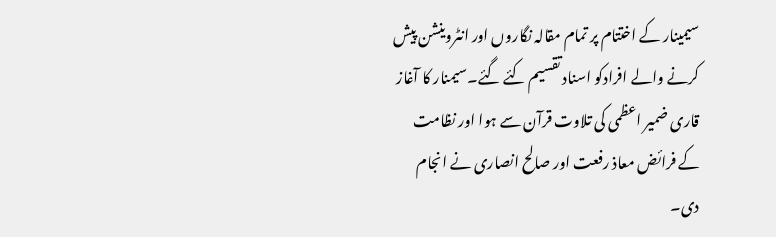سیمینار کے اختتام پر تمام مقالہ نگاروں اور انٹروینشن پیش کرنے والے افرادکو اسناد تقسیم کئے گئے۔سیمنار کا آغاز قاری ضمیر اعظمی کی تلاوت قرآن سے ہوا اور نظامت کے فرائض معاذ رفعت اور صالح انصاری نے انجام دی۔